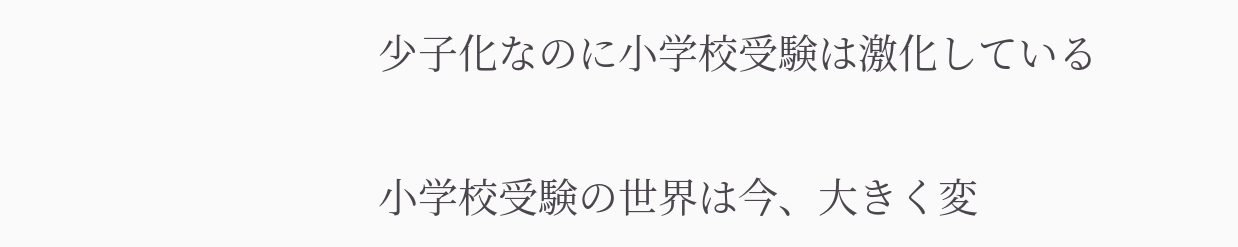少子化なのに小学校受験は激化している

小学校受験の世界は今、大きく変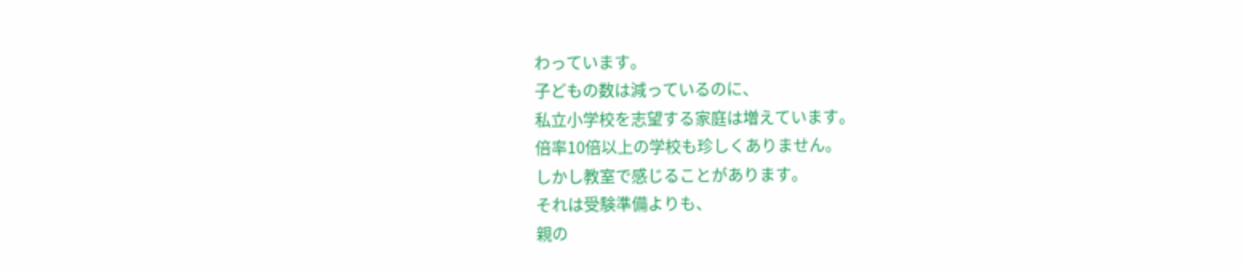わっています。
子どもの数は減っているのに、
私立小学校を志望する家庭は増えています。
倍率10倍以上の学校も珍しくありません。
しかし教室で感じることがあります。
それは受験準備よりも、
親の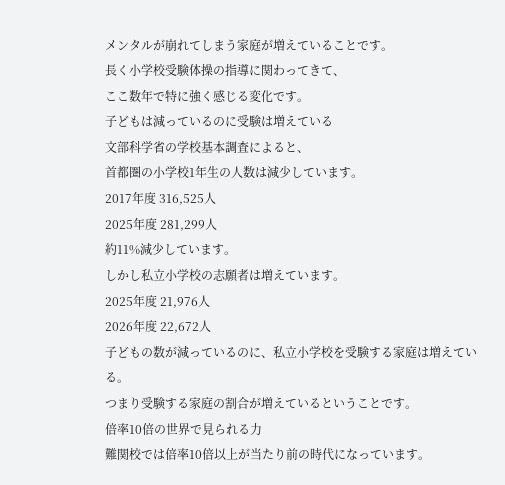メンタルが崩れてしまう家庭が増えていることです。
長く小学校受験体操の指導に関わってきて、
ここ数年で特に強く感じる変化です。
子どもは減っているのに受験は増えている
文部科学省の学校基本調査によると、
首都圏の小学校1年生の人数は減少しています。
2017年度 316,525人
2025年度 281,299人
約11%減少しています。
しかし私立小学校の志願者は増えています。
2025年度 21,976人
2026年度 22,672人
子どもの数が減っているのに、私立小学校を受験する家庭は増えている。
つまり受験する家庭の割合が増えているということです。
倍率10倍の世界で見られる力
難関校では倍率10倍以上が当たり前の時代になっています。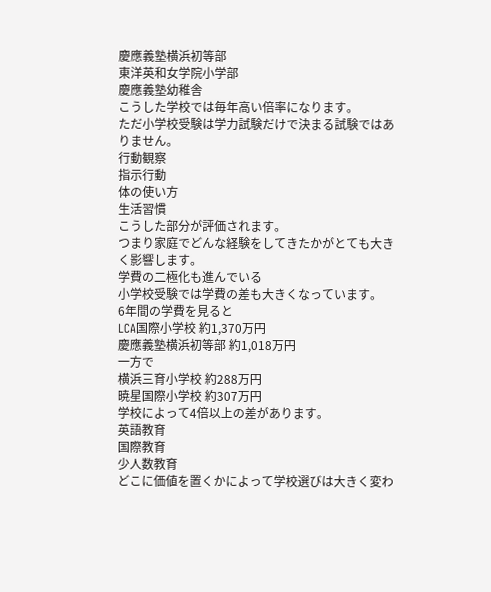慶應義塾横浜初等部
東洋英和女学院小学部
慶應義塾幼稚舎
こうした学校では毎年高い倍率になります。
ただ小学校受験は学力試験だけで決まる試験ではありません。
行動観察
指示行動
体の使い方
生活習慣
こうした部分が評価されます。
つまり家庭でどんな経験をしてきたかがとても大きく影響します。
学費の二極化も進んでいる
小学校受験では学費の差も大きくなっています。
6年間の学費を見ると
LCA国際小学校 約1,370万円
慶應義塾横浜初等部 約1,018万円
一方で
横浜三育小学校 約288万円
暁星国際小学校 約307万円
学校によって4倍以上の差があります。
英語教育
国際教育
少人数教育
どこに価値を置くかによって学校選びは大きく変わ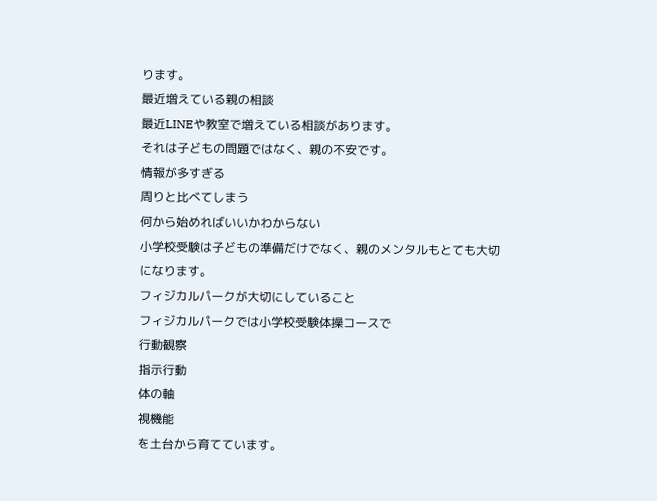ります。
最近増えている親の相談
最近LINEや教室で増えている相談があります。
それは子どもの問題ではなく、親の不安です。
情報が多すぎる
周りと比べてしまう
何から始めればいいかわからない
小学校受験は子どもの準備だけでなく、親のメンタルもとても大切になります。
フィジカルパークが大切にしていること
フィジカルパークでは小学校受験体操コースで
行動観察
指示行動
体の軸
視機能
を土台から育てています。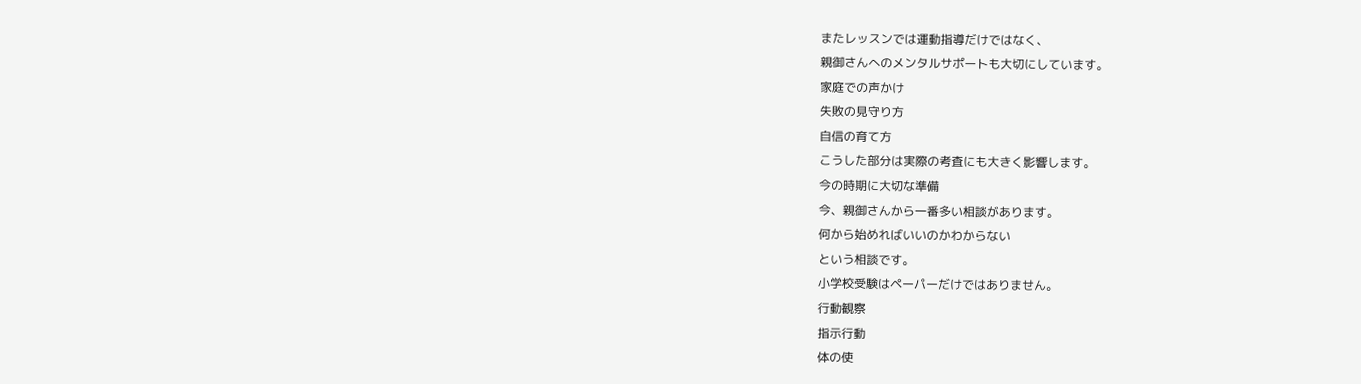またレッスンでは運動指導だけではなく、
親御さんへのメンタルサポートも大切にしています。
家庭での声かけ
失敗の見守り方
自信の育て方
こうした部分は実際の考査にも大きく影響します。
今の時期に大切な準備
今、親御さんから一番多い相談があります。
何から始めればいいのかわからない
という相談です。
小学校受験はペーパーだけではありません。
行動観察
指示行動
体の使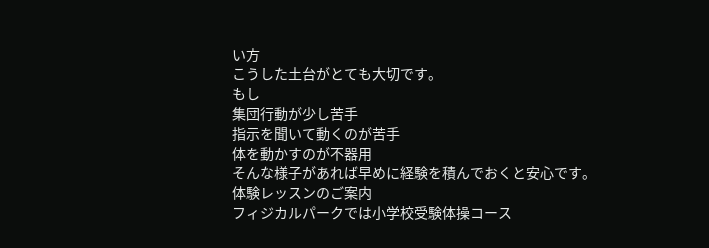い方
こうした土台がとても大切です。
もし
集団行動が少し苦手
指示を聞いて動くのが苦手
体を動かすのが不器用
そんな様子があれば早めに経験を積んでおくと安心です。
体験レッスンのご案内
フィジカルパークでは小学校受験体操コース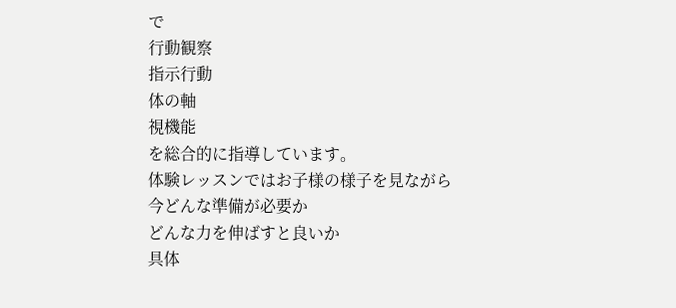で
行動観察
指示行動
体の軸
視機能
を総合的に指導しています。
体験レッスンではお子様の様子を見ながら
今どんな準備が必要か
どんな力を伸ばすと良いか
具体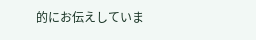的にお伝えしていま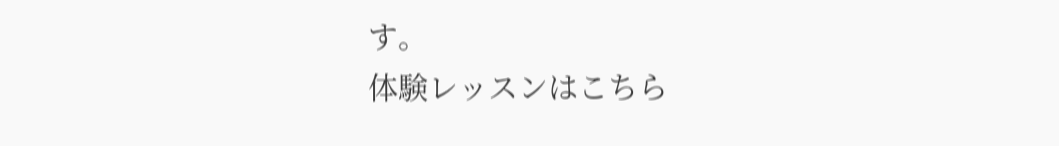す。
体験レッスンはこちら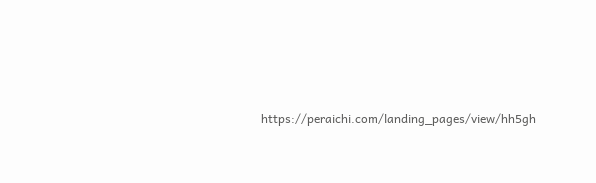https://peraichi.com/landing_pages/view/hh5gh